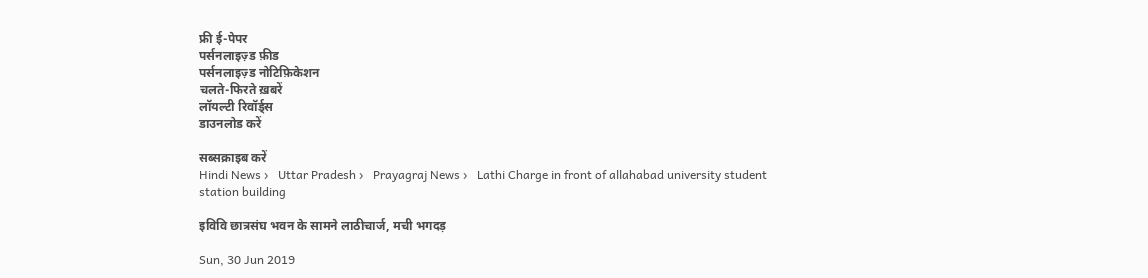फ्री ई-पेपर
पर्सनलाइज़्ड फ़ीड
पर्सनलाइज़्ड नोटिफ़िकेशन
चलते-फिरते ख़बरें
लॉयल्टी रिवॉर्ड्स
डाउनलोड करें

सब्सक्राइब करें
Hindi News ›   Uttar Pradesh ›   Prayagraj News ›   Lathi Charge in front of allahabad university student station building

इविवि छात्रसंघ भवन के सामने लाठीचार्ज, मची भगदड़

Sun, 30 Jun 2019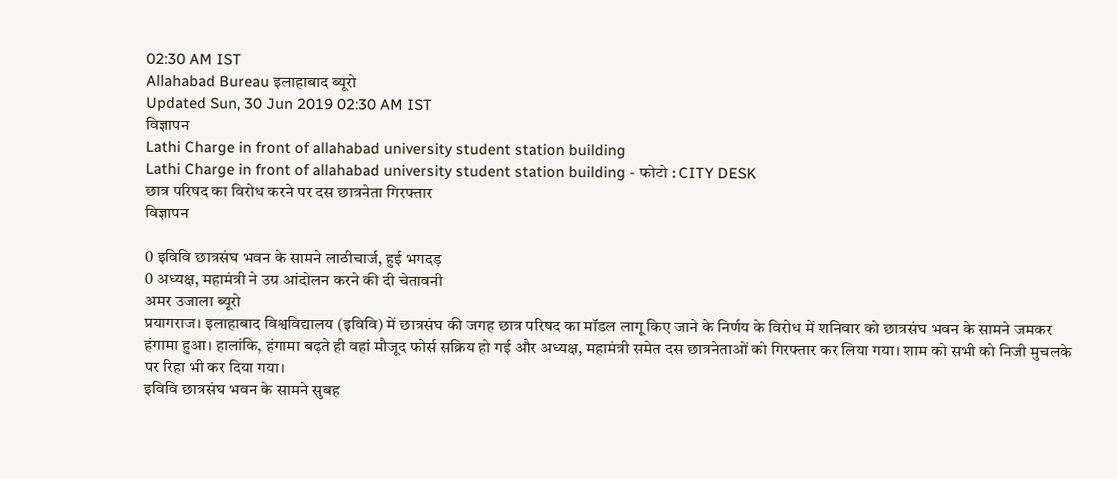02:30 AM IST
Allahabad Bureau इलाहाबाद ब्यूरो
Updated Sun, 30 Jun 2019 02:30 AM IST
विज्ञापन
Lathi Charge in front of allahabad university student station building
Lathi Charge in front of allahabad university student station building - फोटो : CITY DESK
छात्र परिषद का विरोध करने पर दस छात्रनेता गिरफ्तार
विज्ञापन

0 इविवि छात्रसंघ भवन के सामने लाठीचार्ज, हुई भगदड़
0 अध्यक्ष, महामंत्री ने उग्र आंदोलन करने की दी चेतावनी
अमर उजाला ब्यूरो
प्रयागराज। इलाहाबाद विश्वविद्यालय (इविवि) में छात्रसंघ की जगह छात्र परिषद का मॉडल लागू किए जाने के निर्णय के विरोध में शनिवार को छात्रसंघ भवन के सामने जमकर हंगामा हुआ। हालांकि, हंगामा बढ़ते ही वहां मौजूद फोर्स सक्रिय हो गई और अध्यक्ष, महामंत्री समेत दस छात्रनेताओं को गिरफ्तार कर लिया गया। शाम को सभी को निजी मुचलके पर रिहा भी कर दिया गया।
इविवि छात्रसंघ भवन के सामने सुबह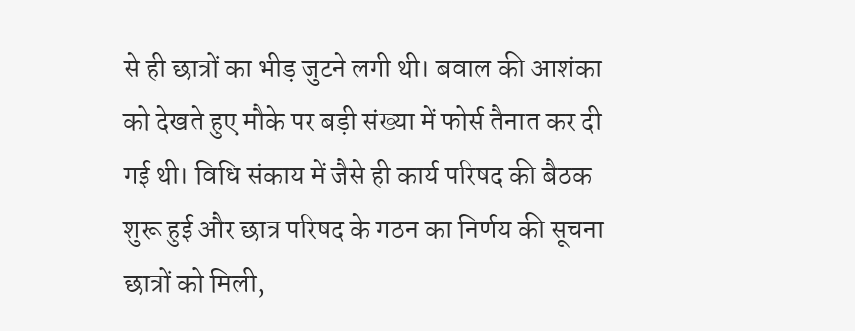से ही छात्रों का भीड़ जुटने लगी थी। बवाल की आशंका को देखते हुए मौके पर बड़ी संख्या में फोर्स तैनात कर दी गई थी। विधि संकाय में जैसे ही कार्य परिषद की बैठक शुरू हुई और छात्र परिषद के गठन का निर्णय की सूचना छात्रों को मिली,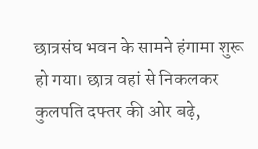छात्रसंघ भवन के सामने हंगामा शुरू हो गया। छात्र वहां से निकलकर कुलपति दफ्तर की ओर बढ़े,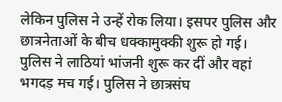लेकिन पुलिस ने उन्हें रोक लिया। इसपर पुलिस और छात्रनेताओं के बीच धक्कामुक्की शुरू हो गई। पुलिस ने लाठियां भांजनी शुरू कर दीं और वहां भगदड़ मच गई। पुलिस ने छात्रसंघ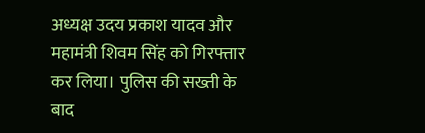अध्यक्ष उदय प्रकाश यादव और महामंत्री शिवम सिंह को गिरफ्तार कर लिया। पुलिस की सख्ती के बाद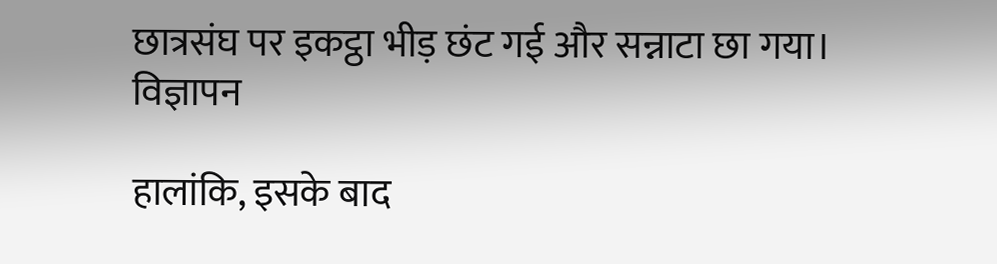छात्रसंघ पर इकट्ठा भीड़ छंट गई और सन्नाटा छा गया।
विज्ञापन

हालांकि, इसके बाद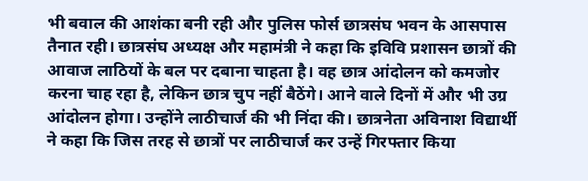भी बवाल की आशंका बनी रही और पुलिस फोर्स छात्रसंघ भवन के आसपास तैनात रही। छात्रसंघ अध्यक्ष और महामंत्री ने कहा कि इविवि प्रशासन छात्रों की आवाज लाठियों के बल पर दबाना चाहता है। वह छात्र आंदोलन को कमजोर करना चाह रहा है, लेकिन छात्र चुप नहीं बैठेंगे। आने वाले दिनों में और भी उग्र आंदोलन होगा। उन्होंने लाठीचार्ज की भी निंदा की। छात्रनेता अविनाश विद्यार्थी ने कहा कि जिस तरह से छात्रों पर लाठीचार्ज कर उन्हें गिरफ्तार किया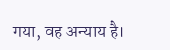गया, वह अन्याय है।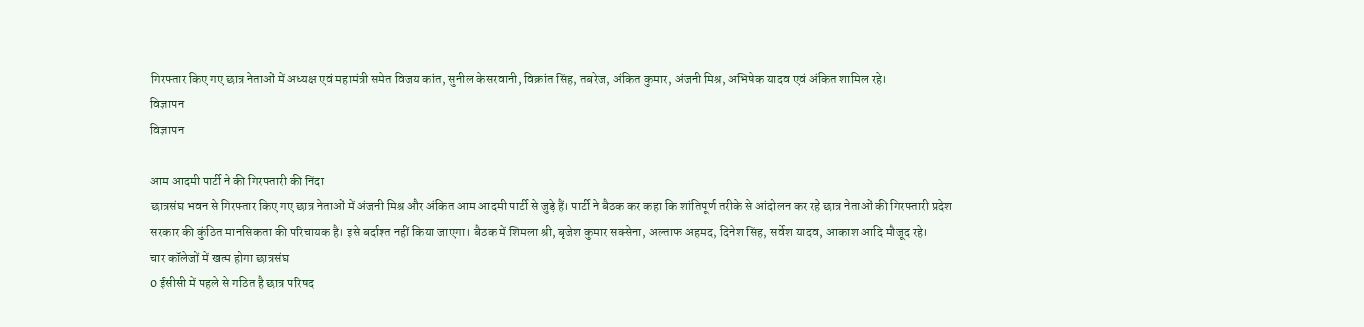गिरफ्तार किए गए छात्र नेताओं में अध्यक्ष एवं महामंत्री समेत विजय कांत, सुनील केसरवानी, विक्रांत सिंह, तबरेज, अंकित कुमार, अंजनी मिश्र, अभिषेक यादव एवं अंकित शामिल रहे।
विज्ञापन
विज्ञापन

आम आदमी पार्टी ने की गिरफ्तारी की निंदा
छात्रसंघ भवन से गिरफ्तार किए गए छात्र नेताओं में अंजनी मिश्र और अंकित आम आदमी पार्टी से जुड़े हैं। पार्टी ने बैठक कर कहा कि शांतिपूर्ण तरीके से आंदोलन कर रहे छात्र नेताओं की गिरफ्तारी प्रदेश सरकार की कुंठित मानसिकता की परिचायक है। इसे बर्दाश्त नहीं किया जाएगा। बैठक में शिमला श्री, बृजेश कुमार सक्सेना, अल्ताफ अहमद, दिनेश सिंह, सर्वेश यादव, आकाश आदि मौजूद रहे।
चार कॉलेजों में खत्म होगा छात्रसंघ
0 ईसीसी में पहले से गठित है छात्र परिषद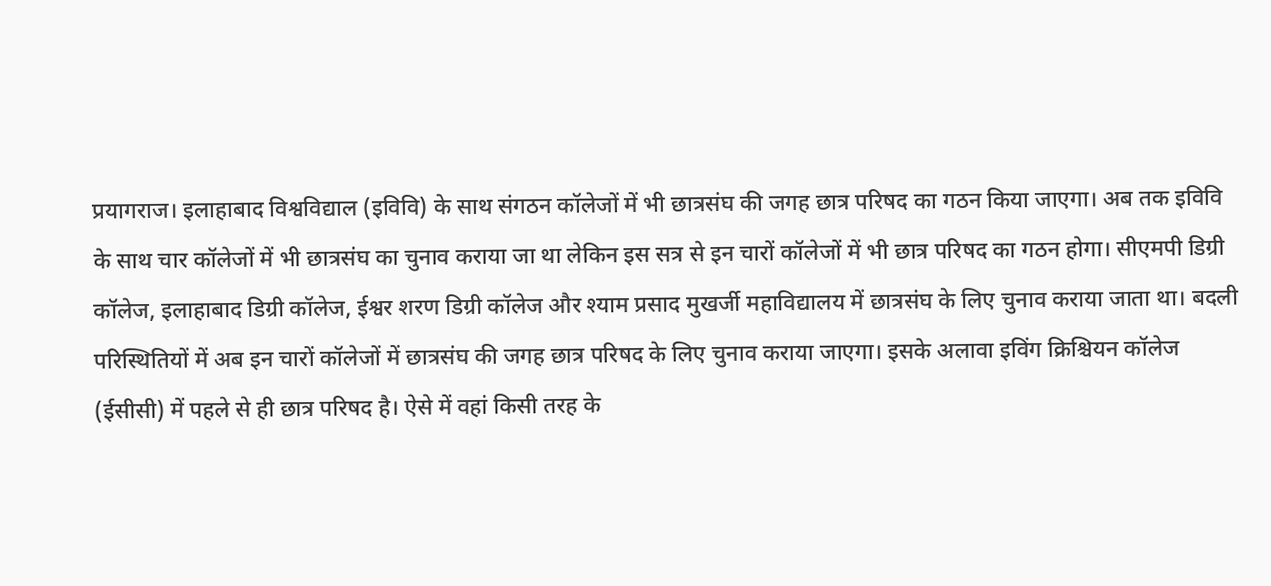प्रयागराज। इलाहाबाद विश्वविद्याल (इविवि) के साथ संगठन कॉलेजों में भी छात्रसंघ की जगह छात्र परिषद का गठन किया जाएगा। अब तक इविवि के साथ चार कॉलेजों में भी छात्रसंघ का चुनाव कराया जा था लेकिन इस सत्र से इन चारों कॉलेजों में भी छात्र परिषद का गठन होगा। सीएमपी डिग्री कॉलेज, इलाहाबाद डिग्री कॉलेज, ईश्वर शरण डिग्री कॉलेज और श्याम प्रसाद मुखर्जी महाविद्यालय में छात्रसंघ के लिए चुनाव कराया जाता था। बदली परिस्थितियों में अब इन चारों कॉलेजों में छात्रसंघ की जगह छात्र परिषद के लिए चुनाव कराया जाएगा। इसके अलावा इविंग क्रिश्चियन कॉलेज (ईसीसी) में पहले से ही छात्र परिषद है। ऐसे में वहां किसी तरह के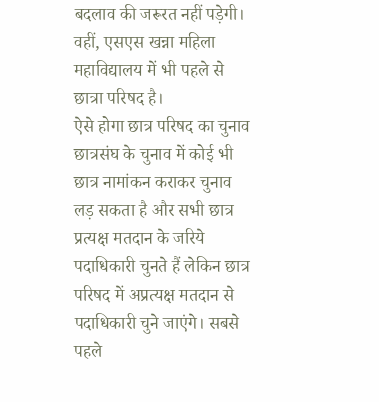बदलाव की जरूरत नहीं पड़ेगी। वहीं, एसएस खन्ना महिला महाविद्यालय में भी पहले से छात्रा परिषद है।
ऐसे होगा छात्र परिषद का चुनाव
छात्रसंघ के चुनाव में कोई भी छात्र नामांकन कराकर चुनाव लड़ सकता है और सभी छात्र प्रत्यक्ष मतदान के जरिये पदाधिकारी चुनते हैं लेकिन छात्र परिषद में अप्रत्यक्ष मतदान से पदाधिकारी चुने जाएंगे। सबसे पहले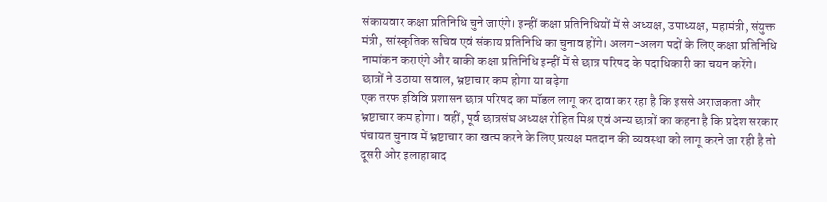संकायवार कक्षा प्रतिनिधि चुने जाएंगे। इन्हीं कक्षा प्रतिनिधियों में से अध्यक्ष, उपाध्यक्ष, महामंत्री, संयुक्त मंत्री, सांस्कृतिक सचिव एवं संकाय प्रतिनिधि का चुनाव होंगे। अलग-अलग पदों के लिए कक्षा प्रतिनिधि नामांकन कराएंगे और बाकी कक्षा प्रतिनिधि इन्हीं में से छात्र परिषद के पदाधिकारी का चयन करेंगे।
छात्रों ने उठाया सवाल, भ्रष्टाचार कम होगा या बढ़ेगा
एक तरफ इविवि प्रशासन छात्र परिषद का मॉडल लागू कर दावा कर रहा है कि इससे अराजकता और भ्रष्टाचार कम होगा। वहीं, पूर्व छात्रसंघ अध्यक्ष रोहित मिश्र एवं अन्य छात्रों का कहना है कि प्रदेश सरकार पंचायत चुनाव में भ्रष्टाचार का खत्म करने के लिए प्रत्यक्ष मतदान की व्यवस्था को लागू करने जा रही है तो दूसरी ओर इलाहाबाद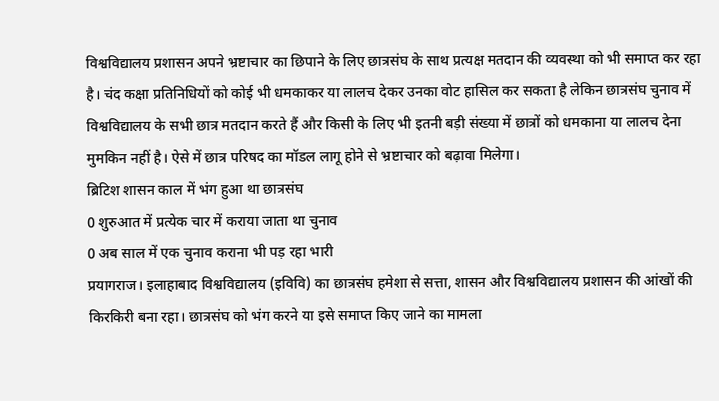विश्वविद्यालय प्रशासन अपने भ्रष्टाचार का छिपाने के लिए छात्रसंघ के साथ प्रत्यक्ष मतदान की व्यवस्था को भी समाप्त कर रहा है। चंद कक्षा प्रतिनिधियों को कोई भी धमकाकर या लालच देकर उनका वोट हासिल कर सकता है लेकिन छात्रसंघ चुनाव में विश्वविद्यालय के सभी छात्र मतदान करते हैं और किसी के लिए भी इतनी बड़ी संख्या में छात्रों को धमकाना या लालच देना मुमकिन नहीं है। ऐसे में छात्र परिषद का मॉडल लागू होने से भ्रष्टाचार को बढ़ावा मिलेगा।
ब्रिटिश शासन काल में भंग हुआ था छात्रसंघ
0 शुरुआत में प्रत्येक चार में कराया जाता था चुनाव
0 अब साल में एक चुनाव कराना भी पड़ रहा भारी
प्रयागराज। इलाहाबाद विश्वविद्यालय (इविवि) का छात्रसंघ हमेशा से सत्ता, शासन और विश्वविद्यालय प्रशासन की आंखों की किरकिरी बना रहा। छात्रसंघ को भंग करने या इसे समाप्त किए जाने का मामला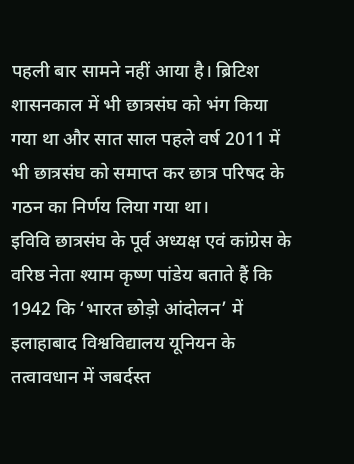पहली बार सामने नहीं आया है। ब्रिटिश शासनकाल में भी छात्रसंघ को भंग किया गया था और सात साल पहले वर्ष 2011 में भी छात्रसंघ को समाप्त कर छात्र परिषद के गठन का निर्णय लिया गया था।
इविवि छात्रसंघ के पूर्व अध्यक्ष एवं कांग्रेस के वरिष्ठ नेता श्याम कृष्ण पांडेय बताते हैं कि 1942 कि ‘भारत छोड़ो आंदोलन’ में इलाहाबाद विश्वविद्यालय यूनियन के तत्वावधान में जबर्दस्त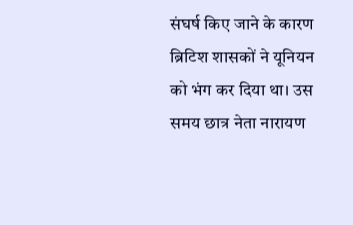संघर्ष किए जाने के कारण ब्रिटिश शासकों ने यूनियन को भंग कर दिया था। उस समय छात्र नेता नारायण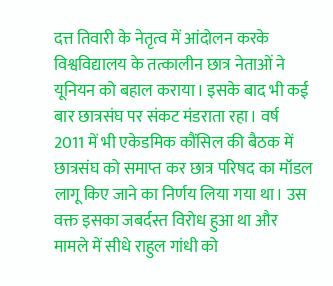दत्त तिवारी के नेतृत्व में आंदोलन करके विश्वविद्यालय के तत्कालीन छात्र नेताओं ने यूनियन को बहाल कराया। इसके बाद भी कई बार छात्रसंघ पर संकट मंडराता रहा। वर्ष 2011 में भी एकेडमिक कौंसिल की बैठक में छात्रसंघ को समाप्त कर छात्र परिषद का मॉडल लागू किए जाने का निर्णय लिया गया था। उस वक्त इसका जबर्दस्त विरोध हुआ था और मामले में सीधे राहुल गांधी को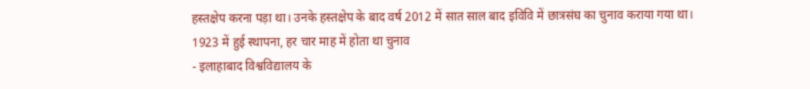हस्तक्षेप करना पड़ा था। उनके हस्तक्षेप के बाद वर्ष 2012 में सात साल बाद इविवि में छात्रसंघ का चुनाव कराया गया था।
1923 में हुई स्थापना, हर चार माह में होता था चुनाव
- इलाहाबाद विश्वविद्यालय के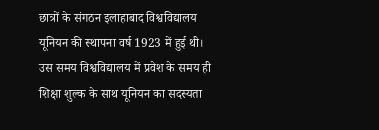छात्रों के संगठन इलाहाबाद विश्वविद्यालय यूनियन की स्थापना वर्ष 1923 में हुई थी। उस समय विश्वविद्यालय में प्रवेश के समय ही शिक्षा शुल्क के साथ यूनियन का सदस्यता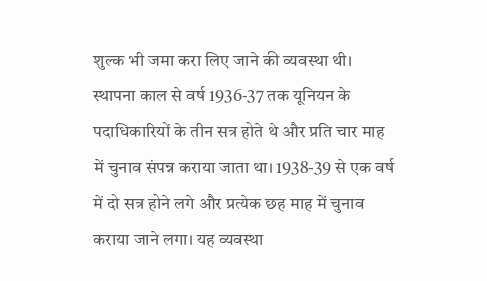शुल्क भी जमा करा लिए जाने की व्यवस्था थी। स्थापना काल से वर्ष 1936-37 तक यूनियन के पदाधिकारियों के तीन सत्र होते थे और प्रति चार माह में चुनाव संपन्न कराया जाता था। 1938-39 से एक वर्ष में दो सत्र होने लगे और प्रत्येक छह माह में चुनाव कराया जाने लगा। यह व्यवस्था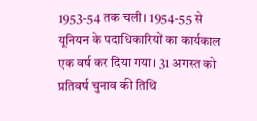1953-54 तक चली। 1954-55 से यूनियन के पदाधिकारियों का कार्यकाल एक वर्ष कर दिया गया। 31 अगस्त को प्रतिवर्ष चुनाव की तिथि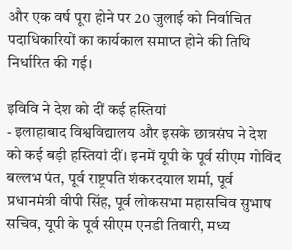और एक वर्ष पूरा होने पर 20 जुलाई को निर्वाचित पदाधिकारियों का कार्यकाल समाप्त होने की तिथि निर्धारित की गई।

इविवि ने देश को दीं कई हस्तियां
- इलाहाबाद विश्वविद्यालय और इसके छात्रसंघ ने देश को कई बड़ी हस्तियां दीं। इनमें यूपी के पूर्व सीएम गोविंद बल्लभ पंत, पूर्व राष्ट्रपति शंकरदयाल शर्मा, पूर्व प्रधानमंत्री वीपी सिंह, पूर्व लोकसभा महासचिव सुभाष सचिव, यूपी के पूर्व सीएम एनडी तिवारी, मध्य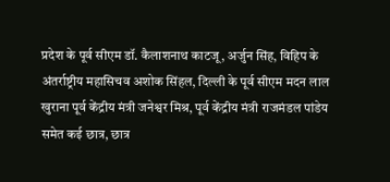प्रदेश के पूर्व सीएम डॉ. कैलाशनाथ काटजू, अर्जुन सिंह, विहिप के अंतर्राष्ट्रीय महासिचव अशोक सिंहल, दिल्ली के पूर्व सीएम मदन लाल खुराना पूर्व केंद्रीय मंत्री जनेश्वर मिश्र, पूर्व केंद्रीय मंत्री राजमंडल पांडेय समेत कई छात्र, छात्र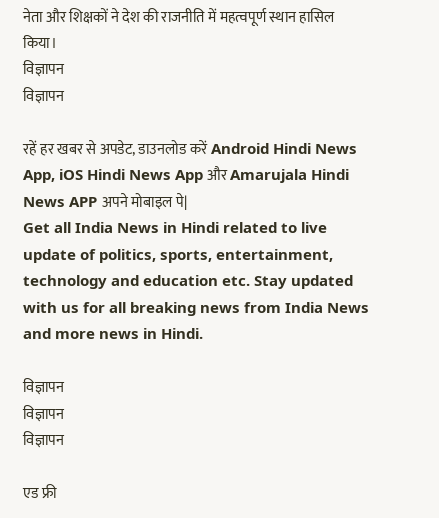नेता और शिक्षकों ने देश की राजनीति में महत्वपूर्ण स्थान हासिल किया।
विज्ञापन
विज्ञापन

रहें हर खबर से अपडेट, डाउनलोड करें Android Hindi News App, iOS Hindi News App और Amarujala Hindi News APP अपने मोबाइल पे|
Get all India News in Hindi related to live update of politics, sports, entertainment, technology and education etc. Stay updated with us for all breaking news from India News and more news in Hindi.

विज्ञापन
विज्ञापन
विज्ञापन

एड फ्री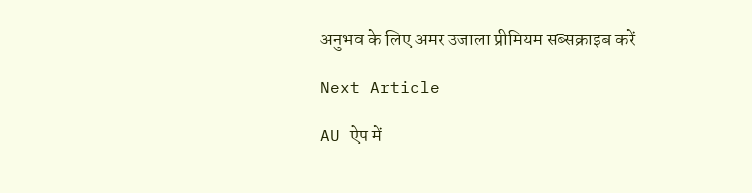अनुभव के लिए अमर उजाला प्रीमियम सब्सक्राइब करें

Next Article

AU ऐप में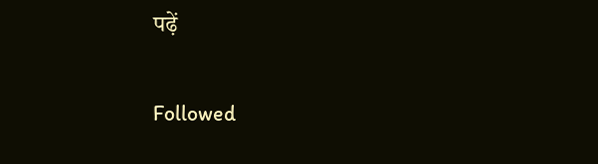पढ़ें

Followed